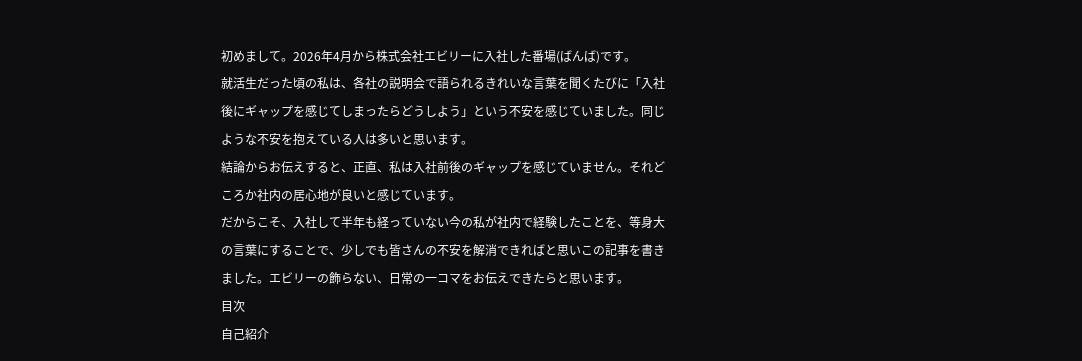初めまして。2026年4月から株式会社エビリーに入社した番場(ばんば)です。
就活生だった頃の私は、各社の説明会で語られるきれいな言葉を聞くたびに「入社後にギャップを感じてしまったらどうしよう」という不安を感じていました。同じような不安を抱えている人は多いと思います。
結論からお伝えすると、正直、私は入社前後のギャップを感じていません。それどころか社内の居心地が良いと感じています。
だからこそ、入社して半年も経っていない今の私が社内で経験したことを、等身大の言葉にすることで、少しでも皆さんの不安を解消できればと思いこの記事を書きました。エビリーの飾らない、日常の一コマをお伝えできたらと思います。
目次
自己紹介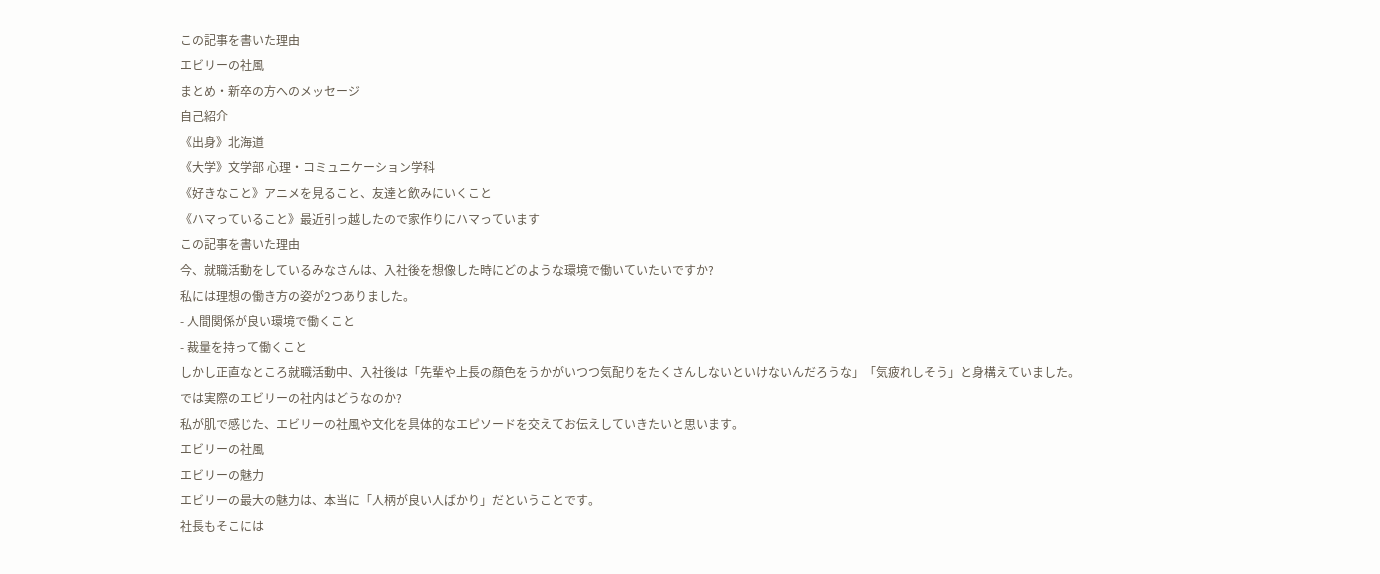この記事を書いた理由
エビリーの社風
まとめ・新卒の方へのメッセージ
自己紹介
《出身》北海道
《大学》文学部 心理・コミュニケーション学科
《好きなこと》アニメを見ること、友達と飲みにいくこと
《ハマっていること》最近引っ越したので家作りにハマっています
この記事を書いた理由
今、就職活動をしているみなさんは、入社後を想像した時にどのような環境で働いていたいですか?
私には理想の働き方の姿が2つありました。
- 人間関係が良い環境で働くこと
- 裁量を持って働くこと
しかし正直なところ就職活動中、入社後は「先輩や上長の顔色をうかがいつつ気配りをたくさんしないといけないんだろうな」「気疲れしそう」と身構えていました。
では実際のエビリーの社内はどうなのか?
私が肌で感じた、エビリーの社風や文化を具体的なエピソードを交えてお伝えしていきたいと思います。
エビリーの社風
エビリーの魅力
エビリーの最大の魅力は、本当に「人柄が良い人ばかり」だということです。
社長もそこには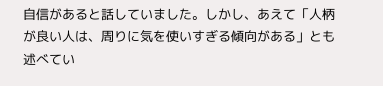自信があると話していました。しかし、あえて「人柄が良い人は、周りに気を使いすぎる傾向がある」とも述べてい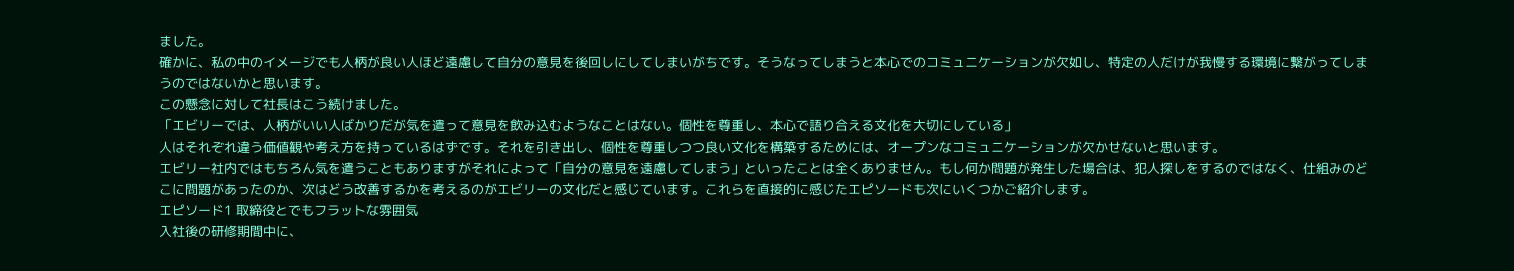ました。
確かに、私の中のイメージでも人柄が良い人ほど遠慮して自分の意見を後回しにしてしまいがちです。そうなってしまうと本心でのコミュニケーションが欠如し、特定の人だけが我慢する環境に繋がってしまうのではないかと思います。
この懸念に対して社長はこう続けました。
「エビリーでは、人柄がいい人ばかりだが気を遣って意見を飲み込むようなことはない。個性を尊重し、本心で語り合える文化を大切にしている」
人はそれぞれ違う価値観や考え方を持っているはずです。それを引き出し、個性を尊重しつつ良い文化を構築するためには、オープンなコミュニケーションが欠かせないと思います。
エビリー社内ではもちろん気を遣うこともありますがそれによって「自分の意見を遠慮してしまう」といったことは全くありません。もし何か問題が発生した場合は、犯人探しをするのではなく、仕組みのどこに問題があったのか、次はどう改善するかを考えるのがエビリーの文化だと感じています。これらを直接的に感じたエピソードも次にいくつかご紹介します。
エピソード1 取締役とでもフラットな雰囲気
入社後の研修期間中に、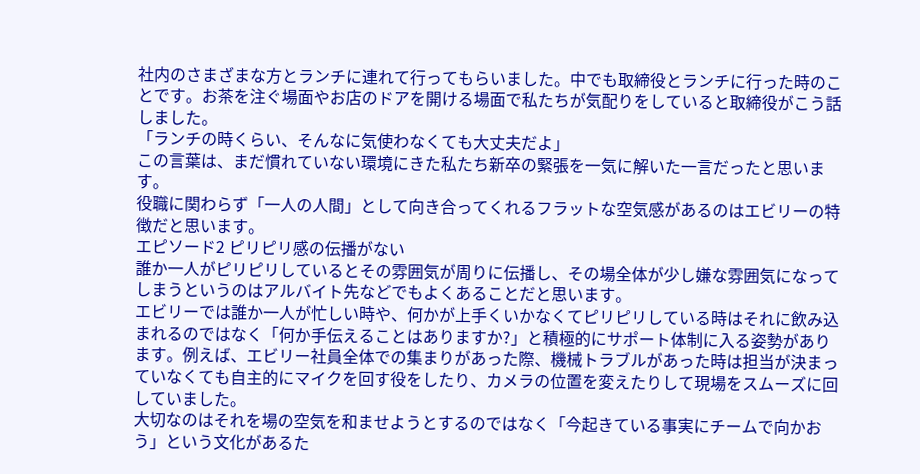社内のさまざまな方とランチに連れて行ってもらいました。中でも取締役とランチに行った時のことです。お茶を注ぐ場面やお店のドアを開ける場面で私たちが気配りをしていると取締役がこう話しました。
「ランチの時くらい、そんなに気使わなくても大丈夫だよ」
この言葉は、まだ慣れていない環境にきた私たち新卒の緊張を一気に解いた一言だったと思います。
役職に関わらず「一人の人間」として向き合ってくれるフラットな空気感があるのはエビリーの特徴だと思います。
エピソード2 ピリピリ感の伝播がない
誰か一人がピリピリしているとその雰囲気が周りに伝播し、その場全体が少し嫌な雰囲気になってしまうというのはアルバイト先などでもよくあることだと思います。
エビリーでは誰か一人が忙しい時や、何かが上手くいかなくてピリピリしている時はそれに飲み込まれるのではなく「何か手伝えることはありますか?」と積極的にサポート体制に入る姿勢があります。例えば、エビリー社員全体での集まりがあった際、機械トラブルがあった時は担当が決まっていなくても自主的にマイクを回す役をしたり、カメラの位置を変えたりして現場をスムーズに回していました。
大切なのはそれを場の空気を和ませようとするのではなく「今起きている事実にチームで向かおう」という文化があるた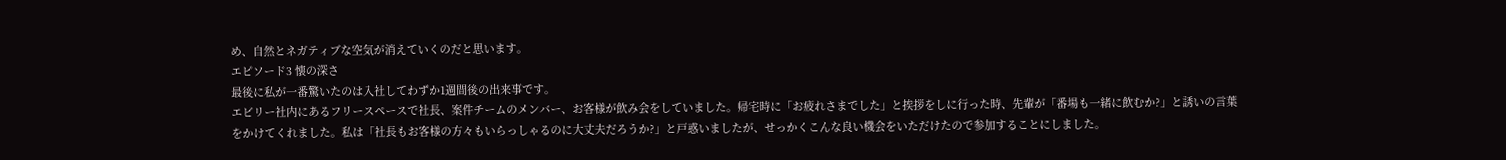め、自然とネガティブな空気が消えていくのだと思います。
エピソード3 懐の深さ
最後に私が一番驚いたのは入社してわずか1週間後の出来事です。
エビリー社内にあるフリースペースで社長、案件チームのメンバー、お客様が飲み会をしていました。帰宅時に「お疲れさまでした」と挨拶をしに行った時、先輩が「番場も一緒に飲むか?」と誘いの言葉をかけてくれました。私は「社長もお客様の方々もいらっしゃるのに大丈夫だろうか?」と戸惑いましたが、せっかくこんな良い機会をいただけたので参加することにしました。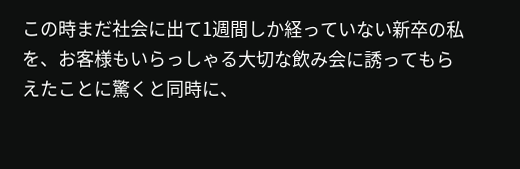この時まだ社会に出て1週間しか経っていない新卒の私を、お客様もいらっしゃる大切な飲み会に誘ってもらえたことに驚くと同時に、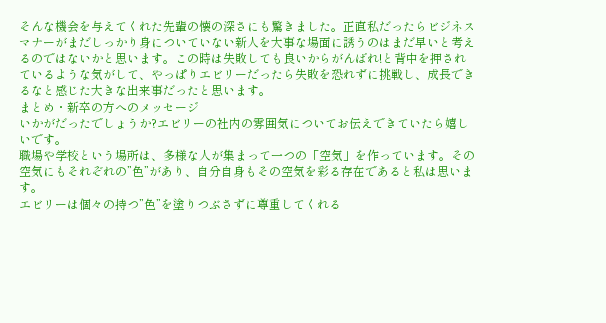そんな機会を与えてくれた先輩の懐の深さにも驚きました。正直私だったらビジネスマナーがまだしっかり身についていない新人を大事な場面に誘うのはまだ早いと考えるのではないかと思います。この時は失敗しても良いからがんばれ!と背中を押されているような気がして、やっぱりエビリーだったら失敗を恐れずに挑戦し、成長できるなと感じた大きな出来事だったと思います。
まとめ・新卒の方へのメッセージ
いかがだったでしょうか?エビリーの社内の雰囲気についてお伝えできていたら嬉しいです。
職場や学校という場所は、多様な人が集まって一つの「空気」を作っています。その空気にもそれぞれの”色”があり、自分自身もその空気を彩る存在であると私は思います。
エビリーは個々の持つ”色”を塗りつぶさずに尊重してくれる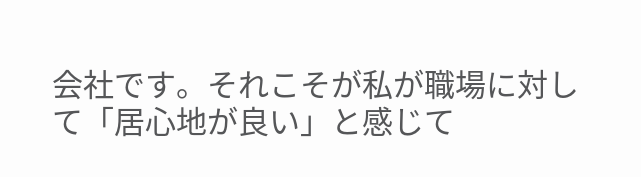会社です。それこそが私が職場に対して「居心地が良い」と感じて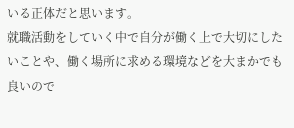いる正体だと思います。
就職活動をしていく中で自分が働く上で大切にしたいことや、働く場所に求める環境などを大まかでも良いので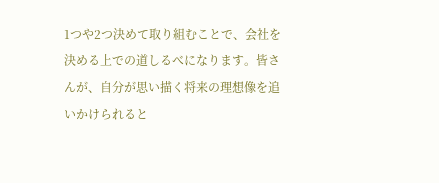1つや2つ決めて取り組むことで、会社を決める上での道しるべになります。皆さんが、自分が思い描く将来の理想像を追いかけられると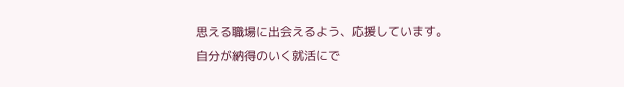思える職場に出会えるよう、応援しています。
自分が納得のいく就活にで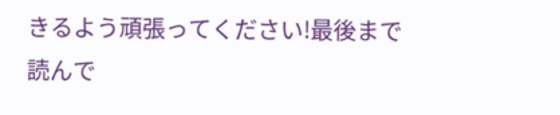きるよう頑張ってください!最後まで読んで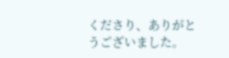くださり、ありがとうございました。